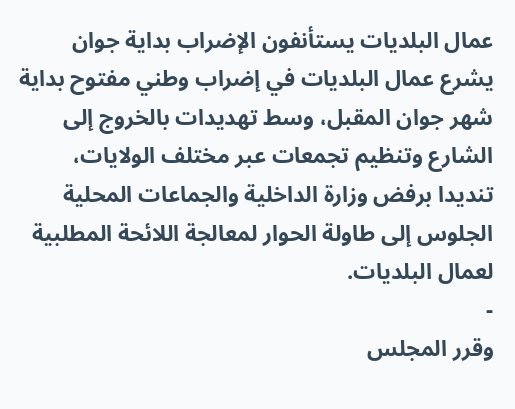عمال البلديات يستأنفون الإضراب بداية جوان
يشرع عمال البلديات في إضراب وطني مفتوح بداية شهر جوان المقبل، وسط تهديدات بالخروج إلى الشارع وتنظيم تجمعات عبر مختلف الولايات، تنديدا برفض وزارة الداخلية والجماعات المحلية الجلوس إلى طاولة الحوار لمعالجة اللائحة المطلبية لعمال البلديات.
-
وقرر المجلس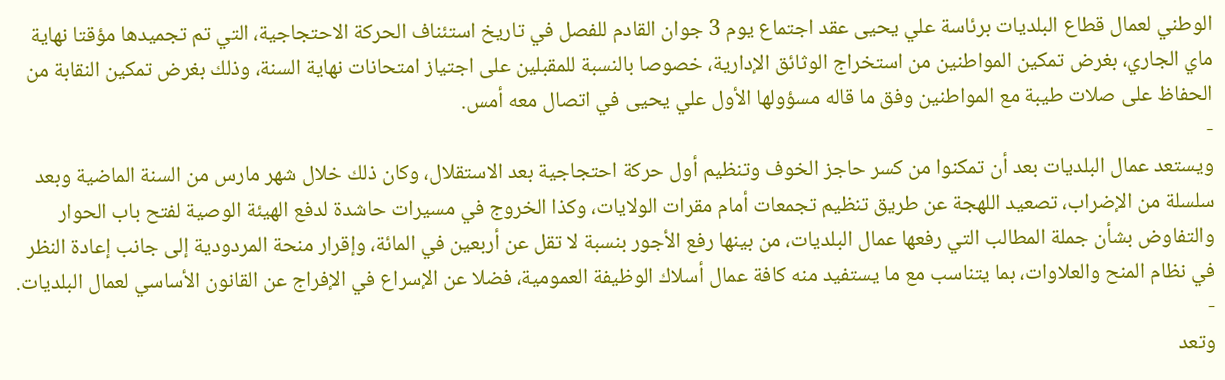الوطني لعمال قطاع البلديات برئاسة علي يحيى عقد اجتماع يوم 3 جوان القادم للفصل في تاريخ استئناف الحركة الاحتجاجية، التي تم تجميدها مؤقتا نهاية ماي الجاري، بغرض تمكين المواطنين من استخراج الوثائق الإدارية، خصوصا بالنسبة للمقبلين على اجتياز امتحانات نهاية السنة، وذلك بغرض تمكين النقابة من الحفاظ على صلات طيبة مع المواطنين وفق ما قاله مسؤولها الأول علي يحيى في اتصال معه أمس.
-
ويستعد عمال البلديات بعد أن تمكنوا من كسر حاجز الخوف وتنظيم أول حركة احتجاجية بعد الاستقلال، وكان ذلك خلال شهر مارس من السنة الماضية وبعد سلسلة من الإضراب، تصعيد اللهجة عن طريق تنظيم تجمعات أمام مقرات الولايات، وكذا الخروج في مسيرات حاشدة لدفع الهيئة الوصية لفتح باب الحوار والتفاوض بشأن جملة المطالب التي رفعها عمال البلديات، من بينها رفع الأجور بنسبة لا تقل عن أربعين في المائة، وإقرار منحة المردودية إلى جانب إعادة النظر في نظام المنح والعلاوات، بما يتناسب مع ما يستفيد منه كافة عمال أسلاك الوظيفة العمومية، فضلا عن الإسراع في الإفراج عن القانون الأساسي لعمال البلديات.
-
وتعد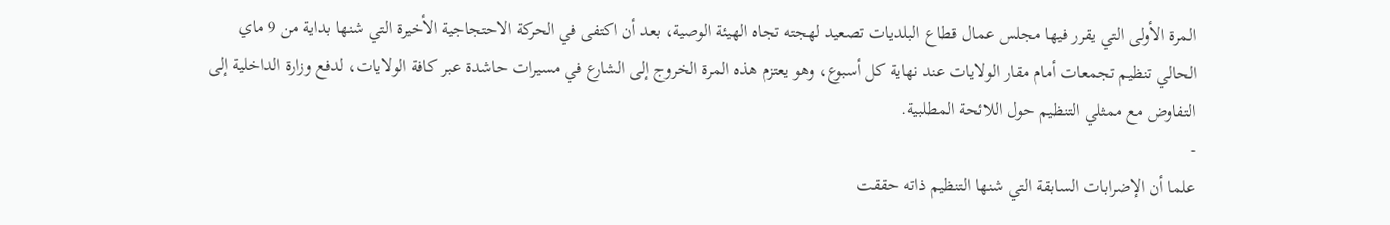المرة الأولى التي يقرر فيها مجلس عمال قطاع البلديات تصعيد لهجته تجاه الهيئة الوصية، بعد أن اكتفى في الحركة الاحتجاجية الأخيرة التي شنها بداية من 9 ماي الحالي تنظيم تجمعات أمام مقار الولايات عند نهاية كل أسبوع، وهو يعتزم هذه المرة الخروج إلى الشارع في مسيرات حاشدة عبر كافة الولايات، لدفع وزارة الداخلية إلى التفاوض مع ممثلي التنظيم حول اللائحة المطلبية.
-
علما أن الإضرابات السابقة التي شنها التنظيم ذاته حققت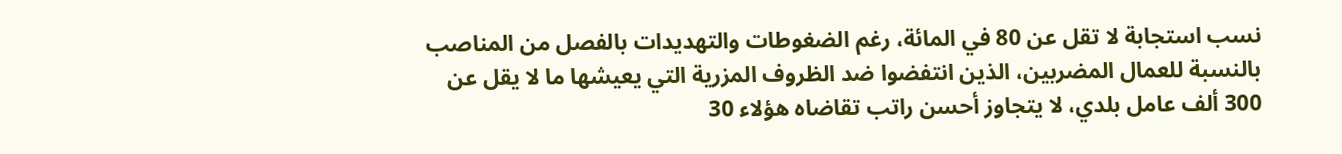نسب استجابة لا تقل عن 80 في المائة، رغم الضغوطات والتهديدات بالفصل من المناصب بالنسبة للعمال المضربين، الذين انتفضوا ضد الظروف المزرية التي يعيشها ما لا يقل عن 300 ألف عامل بلدي، لا يتجاوز أحسن راتب تقاضاه هؤلاء 30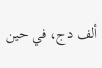ألف دج، في حين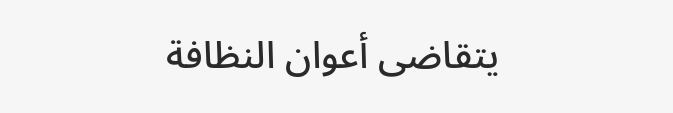يتقاضى أعوان النظافة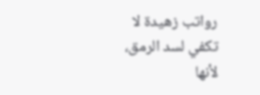رواتب زهيدة لا تكفي لسد الرمق، لأنها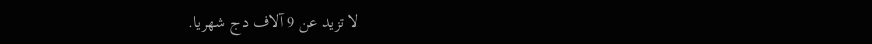لا تزيد عن 9 آلاف دج شهريا.